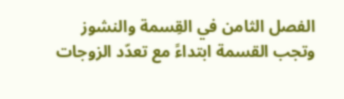الفصل الثامن في القِسمة والنشوز
وتجب القسمة ابتداءً مع تعدّد الزوجات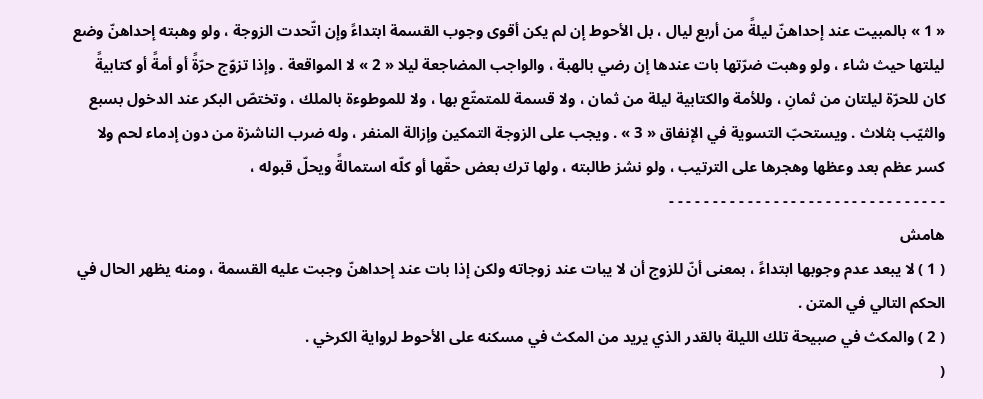« 1 » بالمبيت عند إحداهنّ ليلةً من أربع ليال ، بل الأحوط إن لم يكن أقوى وجوب القسمة ابتداءً وإن اتّحدت الزوجة ، ولو وهبته إحداهنّ وضع ليلتها حيث شاء ، ولو وهبت ضرّتها بات عندها إن رضي بالهبة ، والواجب المضاجعة ليلا « 2 » لا المواقعة . وإذا تزوّج حرّةً أو أمةً أو كتابيةً كان للحرّة ليلتان من ثمانِ ، وللأمة والكتابية ليلة من ثمان ، ولا قسمة للمتمتّع بها ، ولا للموطوءة بالملك ، وتختصّ البكر عند الدخول بسبع والثيّب بثلاث . ويستحبّ التسوية في الإنفاق « 3 » . ويجب على الزوجة التمكين وإزالة المنفر ، وله ضرب الناشزة من دون إدماء لحم ولا كسر عظم بعد وعظها وهجرها على الترتيب ، ولو نشز طالبته ، ولها ترك بعض حقّها أو كلّه استمالةً ويحلّ قبوله ،
- - - - - - - - - - - - - - - - - - - - - - - - - - - - - - - -
هامش
( 1 ) لا يبعد عدم وجوبها ابتداءً ، بمعنى أنّ للزوج أن لا يبات عند زوجاته ولكن إذا بات عند إحداهنّ وجبت عليه القسمة ، ومنه يظهر الحال في الحكم التالي في المتن .
( 2 ) والمكث في صبيحة تلك الليلة بالقدر الذي يريد من المكث في مسكنه على الأحوط لرواية الكرخي .
(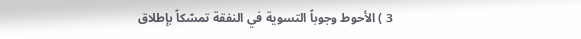3 ) الأحوط وجوباً التسوية في النفقة تمسّكاً بإطلاق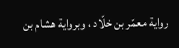رواية معمّر بن خلّاد ، وبرواية هشام بن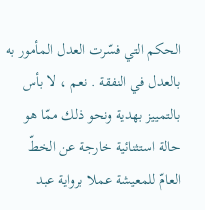الحكم التي فسّرت العدل المأمور به بالعدل في النفقة . نعم ، لا بأس بالتمييز بهدية ونحو ذلك ممّا هو حالة استثنائية خارجة عن الخطّ العامّ للمعيشة عملا برواية عبد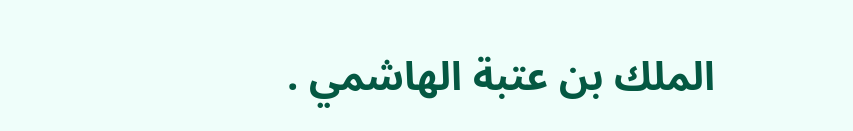الملك بن عتبة الهاشمي .